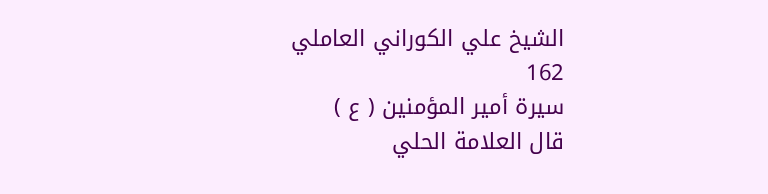الشيخ علي الكوراني العاملي
162
سيرة أمير المؤمنين ( ع )
قال العلامة الحلي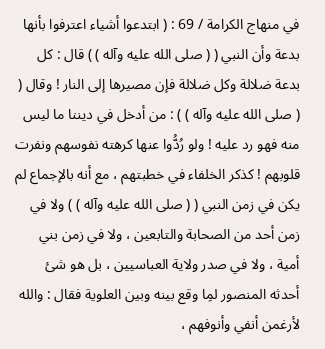في منهاج الكرامة / 69 : ( ابتدعوا أشياء اعترفوا بأنها بدعة وأن النبي ( ( صلى الله عليه وآله ) ) قال : كل بدعة ضلالة وكل ضلالة فإن مصيرها إلى النار ! وقال ( ( صلى الله عليه وآله ) ) : من أدخل في ديننا ما ليس منه فهو رد عليه ! ولو رُدُّوا عنها كرهته نفوسهم ونفرت قلوبهم ! كذكر الخلفاء في خطبتهم ، مع أنه بالإجماع لم يكن في زمن النبي ( ( صلى الله عليه وآله ) ) ولا في زمن أحد من الصحابة والتابعين ، ولا في زمن بني أمية ، ولا في صدر ولاية العباسيين ، بل هو شئ أحدثه المنصور لمِا وقع بينه وبين العلوية فقال : والله لأرغمن أنفي وأنوفهم ،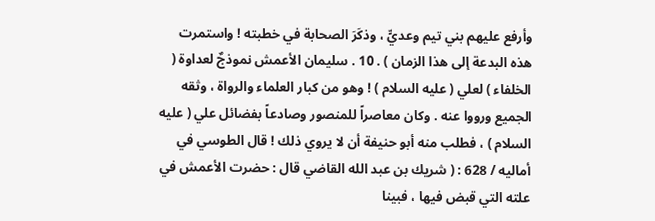وأرفع عليهم بني تيم وعديٍّ ، وذكَرَ الصحابة في خطبته ! واستمرت هذه البدعة إلى هذا الزمان ) . 10 . سليمان الأعمش نموذجٌ لعداوة ( الخلفاء ) لعلي ( عليه السلام ) ! وهو من كبار العلماء والرواة ، وثقه الجميع ورووا عنه . وكان معاصراً للمنصور وصادعاً بفضائل علي ( عليه السلام ) ، فطلب منه أبو حنيفة أن لا يروي ذلك ! قال الطوسي في أماليه / 628 : ( شريك بن عبد الله القاضي قال : حضرت الأعمش في علته التي قبض فيها ، فبينا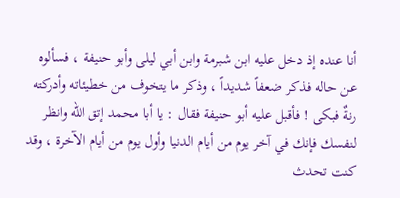أنا عنده إذ دخل عليه ابن شبرمة وابن أبي ليلى وأبو حنيفة ، فسألوه عن حاله فذكر ضعفاً شديداً ، وذكر ما يتخوف من خطيئاته وأدركته رنةٌ فبكى ! فأقبل عليه أبو حنيفة فقال : يا أبا محمد إتق الله وانظر لنفسك فإنك في آخر يوم من أيام الدنيا وأول يوم من أيام الآخرة ، وقد كنت تحدث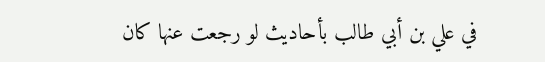في علي بن أبي طالب بأحاديث لو رجعت عنها كان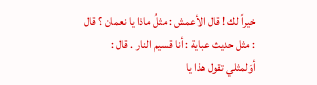خيراً لك ! قال الأعمش : مثلُ ماذا يا نعمان ؟ قال : مثل حديث عباية : أنا قسيم النار . قال : أوَلمثلي تقول هذا يا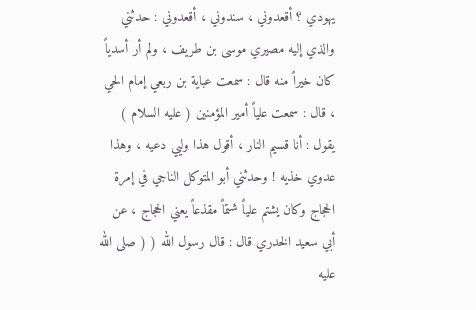يهودي ؟ أقعدوني ، سندوني ، أقعدوني : حدثني والذي إليه مصيري موسى بن طريف ، ولم أر أسدياً كان خيراً منه قال : سمعت عباية بن ربعي إمام الحي ، قال : سمعت علياً أمير المؤمنين ( عليه السلام ) يقول : أنا قسيم النار ، أقول هذا وليي دعيه ، وهذا عدوي خذيه ! وحدثني أبو المتوكل الناجي في إمرة الحجاج وكان يشتم علياً شتماً مقذعاً يعني الحجاج ، عن أبي سعيد الخدري قال : قال رسول الله ( ( صلى الله عليه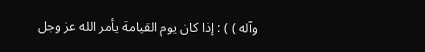وآله ) ) : إذا كان يوم القيامة يأمر الله عز وجل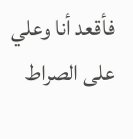فأقعد أنا وعلي على الصراط